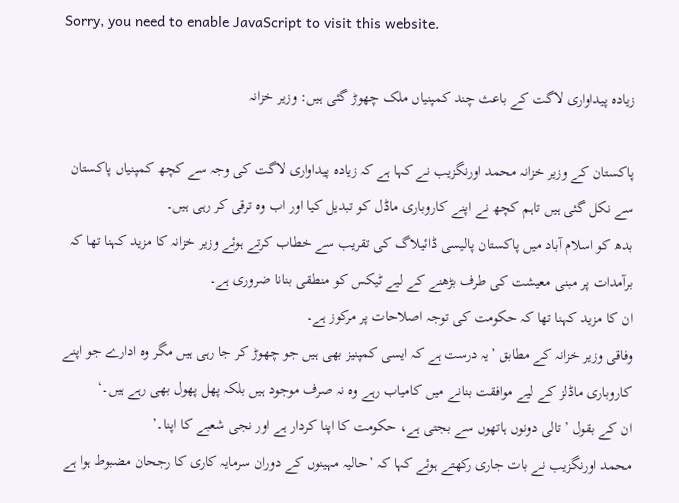Sorry, you need to enable JavaScript to visit this website.

زیادہ پیداواری لاگت کے باعث چند کمپنیاں ملک چھوڑ گئی ہیں: وزیر خزانہ

پاکستان کے وزیر خزانہ محمد اورنگزیب نے کہا ہے کہ زیادہ پیداواری لاگت کی وجہ سے کچھ کمپنیاں پاکستان سے نکل گئی ہیں تاہم کچھ نے اپنے کاروباری ماڈل کو تبدیل کیا اور اب وہ ترقی کر رہی ہیں۔
بدھ کو اسلام آباد میں پاکستان پالیسی ڈائیلاگ کی تقریب سے خطاب کرتے ہوئے وزیر خزانہ کا مزید کہنا تھا کہ برآمدات پر مبنی معیشت کی طرف بڑھنے کے لیے ٹیکس کو منطقی بنانا ضروری ہے۔
ان کا مزید کہنا تھا کہ حکومت کی توجہ اصلاحات پر مرکوز ہے۔
وفاقی وزیر خزانہ کے مطابق ’یہ درست ہے کہ ایسی کمپنیز بھی ہیں جو چھوڑ کر جا رہی ہیں مگر وہ ادارے جو اپنے کاروباری ماڈلز کے لیے موافقت بنانے میں کامیاب رہے وہ نہ صرف موجود ہیں بلکہ پھل پھول بھی رہے ہیں۔‘
ان کے بقول ’تالی دونوں ہاتھوں سے بجتی ہے، حکومت کا اپنا کردار ہے اور نجی شعبے کا اپنا۔’
محمد اورنگزیب نے بات جاری رکھتے ہوئے کہا کہ ’حالیہ مہینوں کے دوران سرمایہ کاری کا رجحان مضبوط ہوا ہے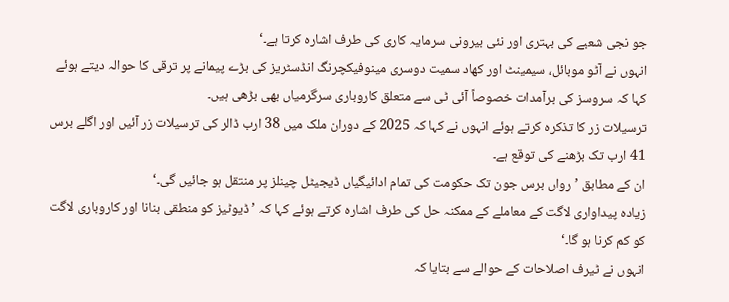جو نجی شعبے کی بہتری اور نئی بیرونی سرمایہ کاری کی طرف اشارہ کرتا ہے۔‘
انہوں نے آٹو موبائل، سیمینٹ اور کھاد سمیت دوسری مینوفیکچرنگ انڈسٹریز کی بڑے پیمانے پر ترقی کا حوالہ دیتے ہوئے کہا کہ سروسز کی برآمدات خصوصاً آئی ٹی سے متعلق کاروباری سرگرمیاں بھی بڑھی ہیں۔
ترسیلات زر کا تذکرہ کرتے ہوئے انہوں نے کہا کہ 2025 کے دوران ملک میں 38 ارب ڈالر کی ترسیلات زر آئیں اور اگلے برس 41 ارب تک بڑھنے کی توقع ہے۔
ان کے مطابق ’رواں برس جون تک حکومت کی تمام ادائیگیاں ڈیجیٹل چینلز پر منتقل ہو جائیں گی۔‘
زیادہ پیداواری لاگت کے معاملے کے ممکنہ حل کی طرف اشارہ کرتے ہوئے کہا کہ ’ڈیوٹیز کو منطقی بنانا اور کاروباری لاگت کو کم کرنا ہو گا۔‘
انہوں نے ٹیرف اصلاحات کے حوالے سے بتایا کہ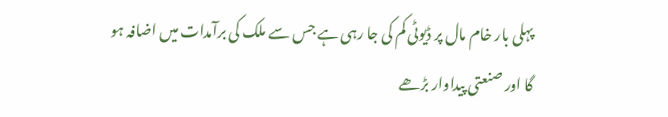پہلی بار خام مال پر ڈیوٹی کم کی جا رہی ہے جس سے ملک کی برآمدات میں اضافہ ہو گا اور صنعتی پیداوار بڑھے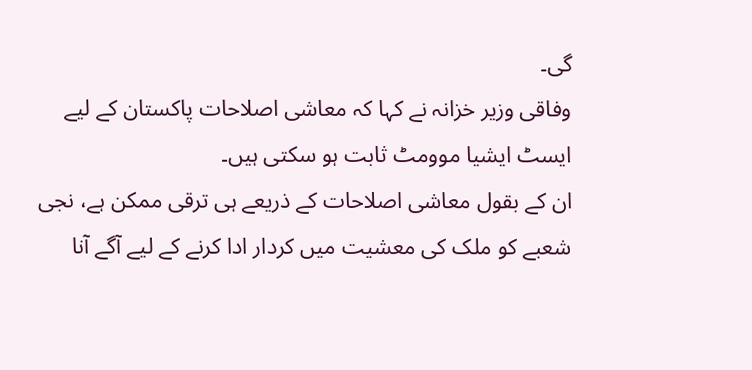گی۔
وفاقی وزیر خزانہ نے کہا کہ معاشی اصلاحات پاکستان کے لیے ایسٹ ایشیا موومٹ ثابت ہو سکتی ہیں۔
ان کے بقول معاشی اصلاحات کے ذریعے ہی ترقی ممکن ہے، نجی شعبے کو ملک کی معشیت میں کردار ادا کرنے کے لیے آگے آنا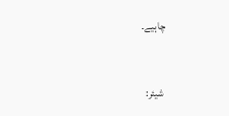چاہیے۔



شیئر: